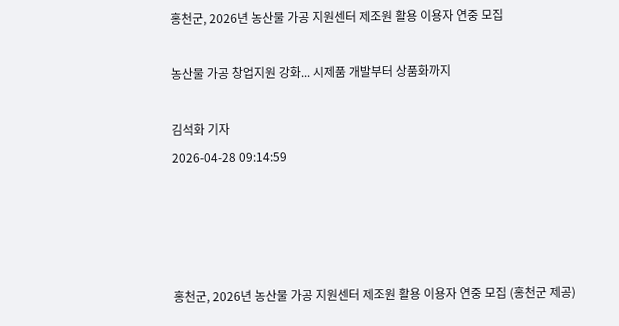홍천군, 2026년 농산물 가공 지원센터 제조원 활용 이용자 연중 모집

농산물 가공 창업지원 강화... 시제품 개발부터 상품화까지

김석화 기자
2026-04-28 09:14:59




홍천군, 2026년 농산물 가공 지원센터 제조원 활용 이용자 연중 모집 (홍천군 제공)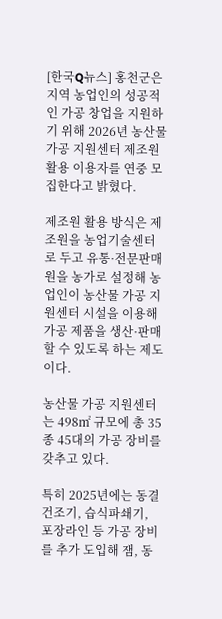[한국Q뉴스] 홍천군은 지역 농업인의 성공적인 가공 창업을 지원하기 위해 2026년 농산물 가공 지원센터 제조원 활용 이용자를 연중 모집한다고 밝혔다.

제조원 활용 방식은 제조원을 농업기술센터로 두고 유통·전문판매원을 농가로 설정해 농업인이 농산물 가공 지원센터 시설을 이용해 가공 제품을 생산·판매할 수 있도록 하는 제도이다.

농산물 가공 지원센터는 498㎡ 규모에 총 35종 45대의 가공 장비를 갖추고 있다.

특히 2025년에는 동결건조기, 습식파쇄기, 포장라인 등 가공 장비를 추가 도입해 잼, 동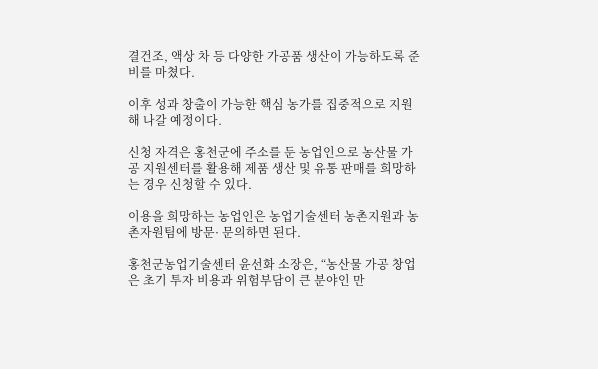결건조, 액상 차 등 다양한 가공품 생산이 가능하도록 준비를 마쳤다.

이후 성과 창출이 가능한 핵심 농가를 집중적으로 지원해 나갈 예정이다.

신청 자격은 홍천군에 주소를 둔 농업인으로 농산물 가공 지원센터를 활용해 제품 생산 및 유통 판매를 희망하는 경우 신청할 수 있다.

이용을 희망하는 농업인은 농업기술센터 농촌지원과 농촌자원팀에 방문· 문의하면 된다.

홍천군농업기술센터 윤선화 소장은, “농산물 가공 창업은 초기 투자 비용과 위험부담이 큰 분야인 만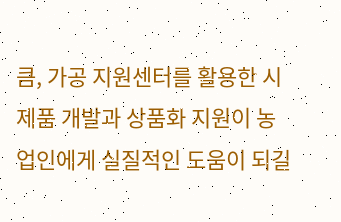큼, 가공 지원센터를 활용한 시제품 개발과 상품화 지원이 농업인에게 실질적인 도움이 되길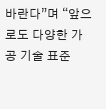바란다”며 “앞으로도 다양한 가공 기술 표준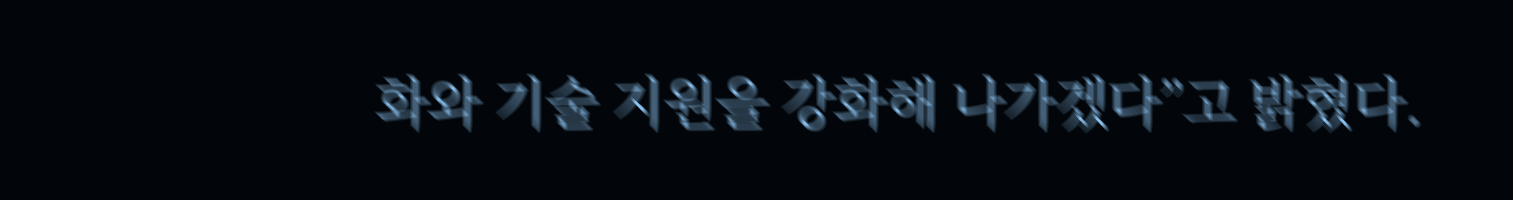화와 기술 지원을 강화해 나가겠다”고 밝혔다.